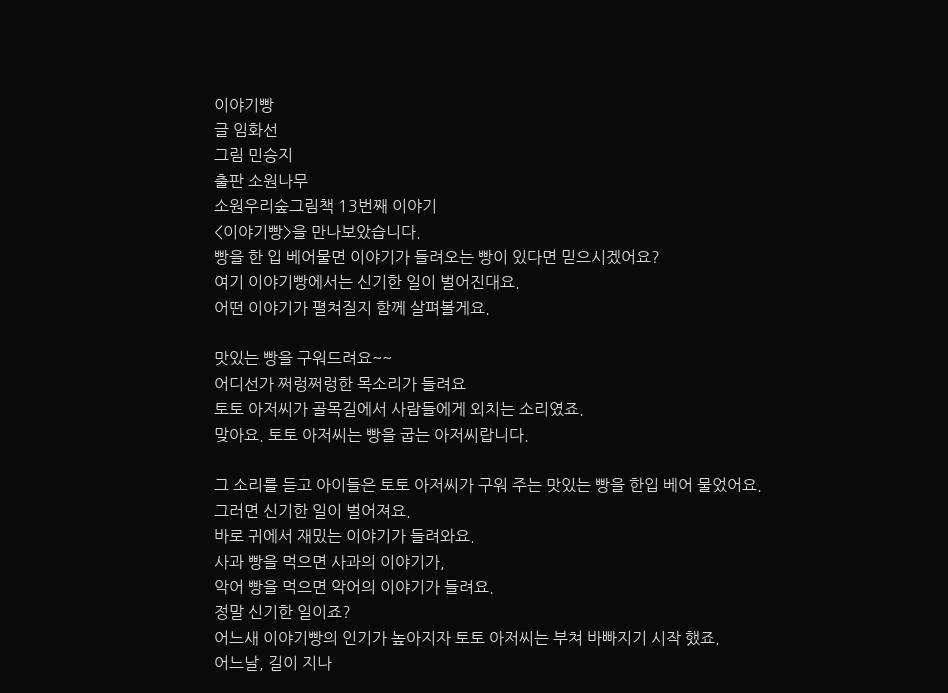이야기빵
글 임화선
그림 민승지
출판 소원나무
소원우리숲그림책 13번째 이야기
<이야기빵>을 만나보았습니다.
빵을 한 입 베어물면 이야기가 들려오는 빵이 있다면 믿으시겠어요?
여기 이야기빵에서는 신기한 일이 벌어진대요.
어떤 이야기가 펼쳐질지 함께 살펴볼게요.

맛있는 빵을 구워드려요~~
어디선가 쩌렁쩌렁한 목소리가 들려요
토토 아저씨가 골목길에서 사람들에게 외치는 소리였죠.
맞아요. 토토 아저씨는 빵을 굽는 아저씨랍니다.

그 소리를 듣고 아이들은 토토 아저씨가 구워 주는 맛있는 빵을 한입 베어 물었어요.
그러면 신기한 일이 벌어져요.
바로 귀에서 재밌는 이야기가 들려와요.
사과 빵을 먹으면 사과의 이야기가,
악어 빵을 먹으면 악어의 이야기가 들려요.
정말 신기한 일이죠?
어느새 이야기빵의 인기가 높아지자 토토 아저씨는 부쳐 바빠지기 시작 했죠.
어느날, 길이 지나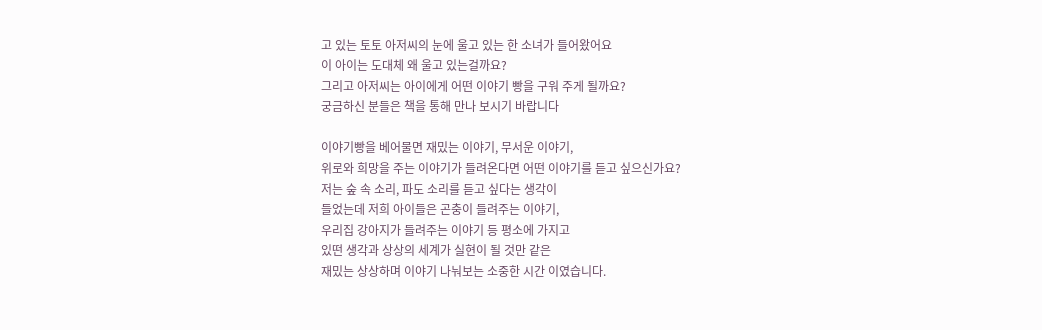고 있는 토토 아저씨의 눈에 울고 있는 한 소녀가 들어왔어요
이 아이는 도대체 왜 울고 있는걸까요?
그리고 아저씨는 아이에게 어떤 이야기 빵을 구워 주게 될까요?
궁금하신 분들은 책을 통해 만나 보시기 바랍니다

이야기빵을 베어물면 재밌는 이야기, 무서운 이야기,
위로와 희망을 주는 이야기가 들려온다면 어떤 이야기를 듣고 싶으신가요?
저는 숲 속 소리, 파도 소리를 듣고 싶다는 생각이
들었는데 저희 아이들은 곤충이 들려주는 이야기,
우리집 강아지가 들려주는 이야기 등 평소에 가지고
있떤 생각과 상상의 세계가 실현이 될 것만 같은
재밌는 상상하며 이야기 나눠보는 소중한 시간 이였습니다.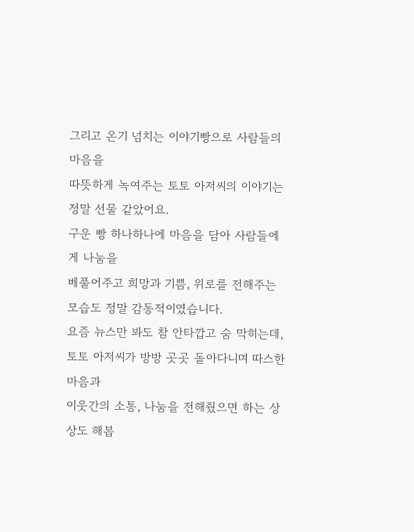그리고 온기 넘치는 이야기빵으로 사람들의 마음을
따뜻하게 녹여주는 토토 아저씨의 이야기는 정말 선물 같았어요.
구운 빵 하나하나에 마음을 담아 사람들에게 나눔을
베풀어주고 희망과 기쁨, 위로를 전해주는 모습도 정말 감동적이였습니다.
요즘 뉴스만 봐도 참 안타깝고 숨 막히는데,
토토 아저씨가 방방 곳곳 돌아다니며 따스한 마음과
이웃간의 소통, 나눔을 전해줬으면 하는 상상도 해봅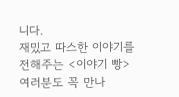니다.
재밌고 따스한 이야기를 전해주는 <이야기 빵>
여러분도 꼭 만나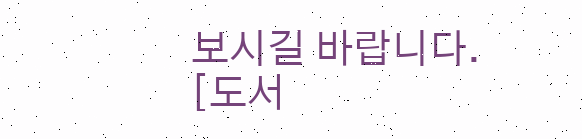보시길 바랍니다.
[도서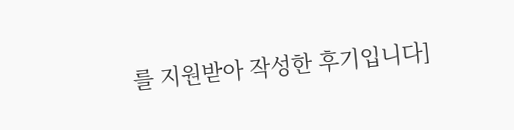를 지원받아 작성한 후기입니다]